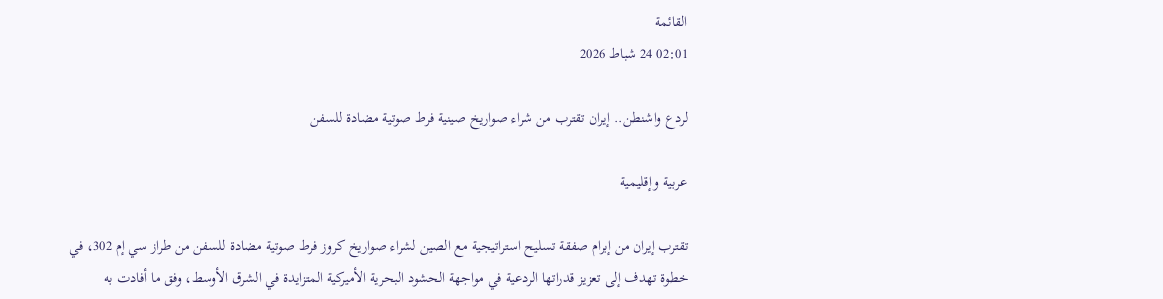القائمة
02:01 24 شباط 2026

لردع واشنطن.. إيران تقترب من شراء صواريخ صينية فرط صوتية مضادة للسفن

عربية وإقليمية

تقترب إيران من إبرام صفقة تسليح استراتيجية مع الصين لشراء صواريخ كروز فرط صوتية مضادة للسفن من طراز سي إم 302، في خطوة تهدف إلى تعزيز قدراتها الردعية في مواجهة الحشود البحرية الأميركية المتزايدة في الشرق الأوسط، وفق ما أفادت به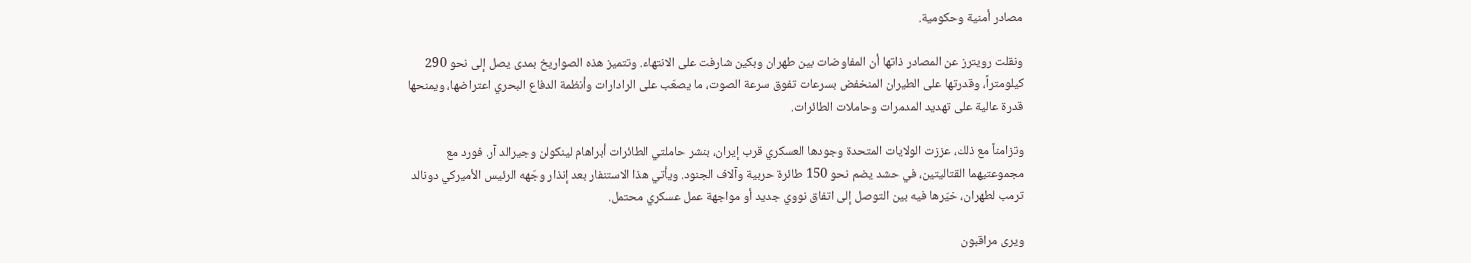مصادر أمنية وحكومية.

ونقلت رويترز عن المصادر ذاتها أن المفاوضات بين طهران وبكين شارفت على الانتهاء. وتتميز هذه الصواريخ بمدى يصل إلى نحو 290 كيلومتراً، وقدرتها على الطيران المنخفض بسرعات تفوق سرعة الصوت، ما يصعّب على الرادارات وأنظمة الدفاع البحري اعتراضها، ويمنحها قدرة عالية على تهديد المدمرات وحاملات الطائرات.

وتزامناً مع ذلك، عززت الولايات المتحدة وجودها العسكري قرب إيران، بنشر حاملتي الطائرات أبراهام لينكولن وجيرالد آر. فورد مع مجموعتيهما القتاليتين، في حشد يضم نحو 150 طائرة حربية وآلاف الجنود. ويأتي هذا الاستنفار بعد إنذار وجّهه الرئيس الأميركي دونالد ترمب لطهران، خيّرها فيه بين التوصل إلى اتفاق نووي جديد أو مواجهة عمل عسكري محتمل.

ويرى مراقبون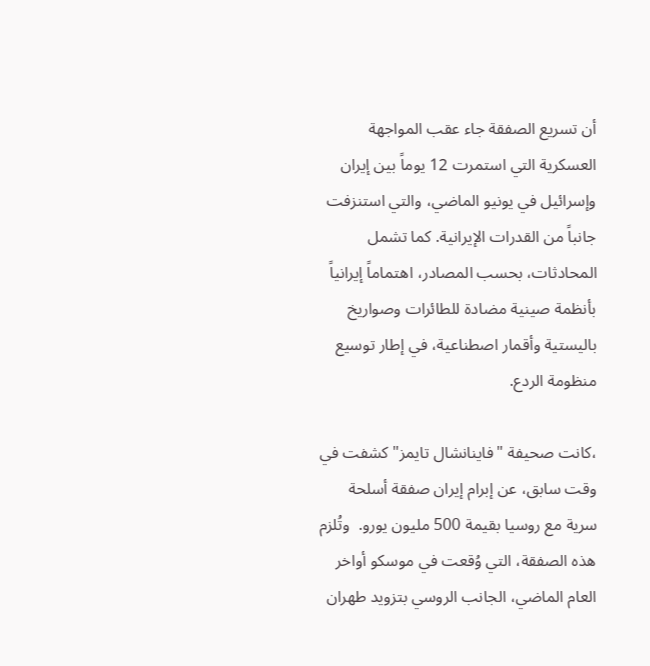أن تسريع الصفقة جاء عقب المواجهة العسكرية التي استمرت 12 يوماً بين إيران وإسرائيل في يونيو الماضي، والتي استنزفت جانباً من القدرات الإيرانية. كما تشمل المحادثات، بحسب المصادر، اهتماماً إيرانياً بأنظمة صينية مضادة للطائرات وصواريخ باليستية وأقمار اصطناعية، في إطار توسيع منظومة الردع.

،كانت صحيفة "فاينانشال تايمز" كشفت في وقت سابق، عن إبرام إيران صفقة أسلحة سرية مع روسيا بقيمة 500 مليون يورو.  وتُلزم هذه الصفقة، التي وُقعت في موسكو أواخر العام الماضي، الجانب الروسي بتزويد طهران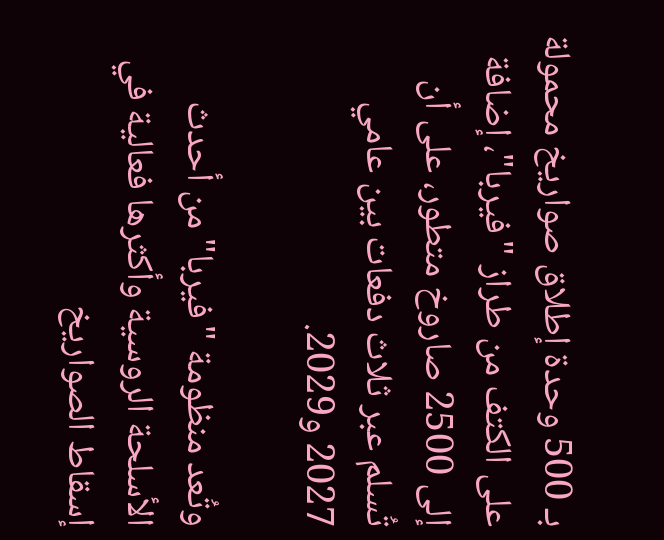بـ 500 وحدة إطلاق صواريخ محمولة على الكتف من طراز "فيربا"، إضافة إلى 2500 صاروخ متطور، على أن تُسلم عبر ثلاث دفعات بين عامي 2027 و2029.

وتُعد منظومة "فيربا" من أحدث الأسلحة الروسية وأكثرها فعالية في إسقاط الصواريخ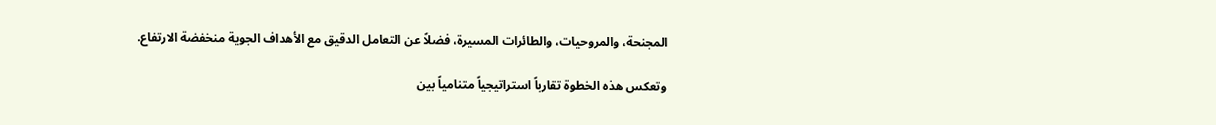المجنحة، والمروحيات، والطائرات المسيرة، فضلاً عن التعامل الدقيق مع الأهداف الجوية منخفضة الارتفاع.

وتعكس هذه الخطوة تقارباً استراتيجياً متنامياً بين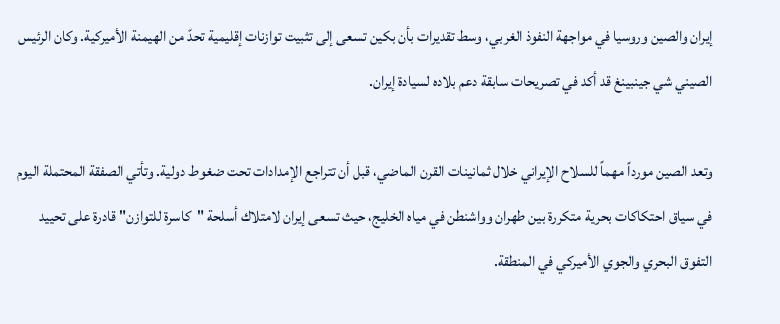إيران والصين وروسيا في مواجهة النفوذ الغربي، وسط تقديرات بأن بكين تسعى إلى تثبيت توازنات إقليمية تحدّ من الهيمنة الأميركية. وكان الرئيس الصيني شي جينبينغ قد أكد في تصريحات سابقة دعم بلاده لسيادة إيران.

وتعد الصين مورداً مهماً للسلاح الإيراني خلال ثمانينات القرن الماضي، قبل أن تتراجع الإمدادات تحت ضغوط دولية. وتأتي الصفقة المحتملة اليوم في سياق احتكاكات بحرية متكررة بين طهران وواشنطن في مياه الخليج، حيث تسعى إيران لامتلاك أسلحة "كاسرة للتوازن" قادرة على تحييد التفوق البحري والجوي الأميركي في المنطقة.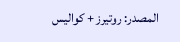المصدر: روتيرز + كواليس